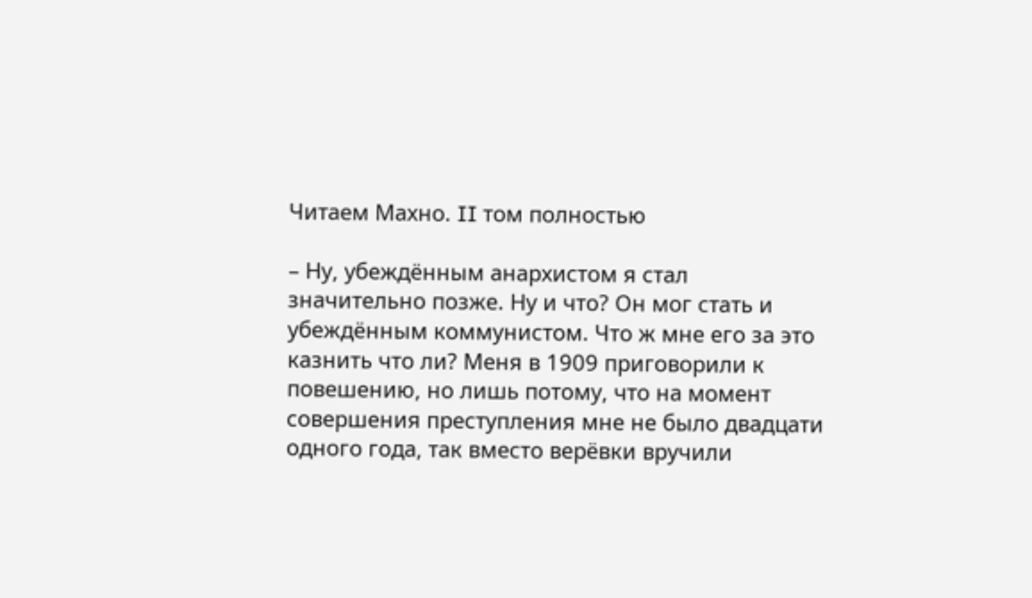Читаем Махно. II том полностью

– Ну, убеждённым анархистом я стал значительно позже. Ну и что? Он мог стать и убеждённым коммунистом. Что ж мне его за это казнить что ли? Меня в 1909 приговорили к повешению, но лишь потому, что на момент совершения преступления мне не было двадцати одного года, так вместо верёвки вручили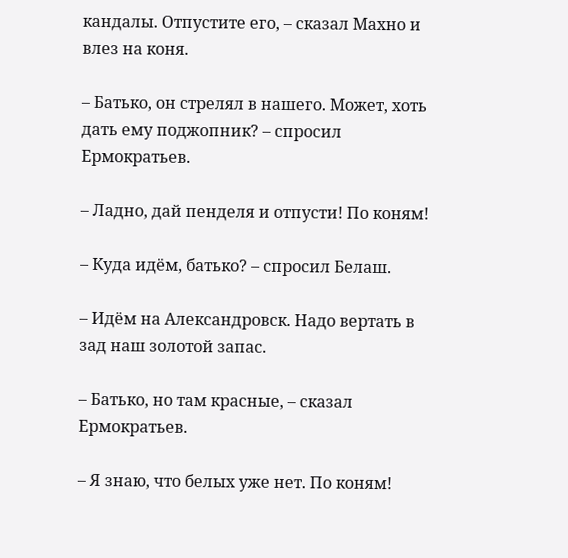кандалы. Отпустите его, – сказал Махно и влез на коня.

– Батько, он стрелял в нашего. Может, хоть дать ему поджопник? – спросил Ермократьев.

– Ладно, дай пенделя и отпусти! По коням!

– Куда идём, батько? – спросил Белаш.

– Идём на Александровск. Надо вертать в зад наш золотой запас.

– Батько, но там красные, – сказал Ермократьев.

– Я знаю, что белых уже нет. По коням!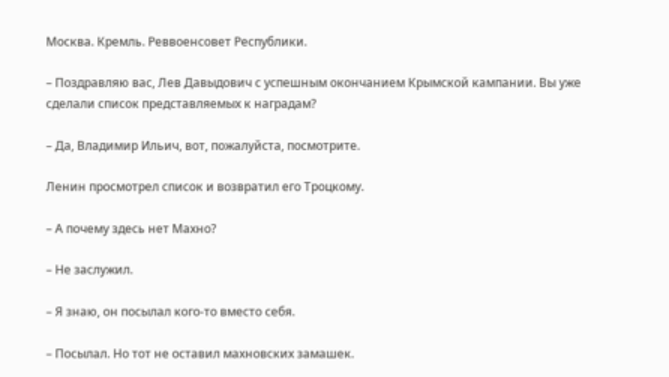Москва. Кремль. Реввоенсовет Республики.

– Поздравляю вас, Лев Давыдович с успешным окончанием Крымской кампании. Вы уже сделали список представляемых к наградам?

– Да, Владимир Ильич, вот, пожалуйста, посмотрите.

Ленин просмотрел список и возвратил его Троцкому.

– А почему здесь нет Махно?

– Не заслужил.

– Я знаю, он посылал кого-то вместо себя.

– Посылал. Но тот не оставил махновских замашек.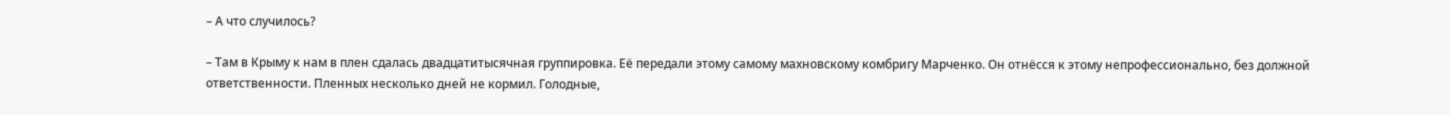– А что случилось?

– Там в Крыму к нам в плен сдалась двадцатитысячная группировка. Её передали этому самому махновскому комбригу Марченко. Он отнёсся к этому непрофессионально, без должной ответственности. Пленных несколько дней не кормил. Голодные,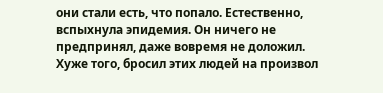они стали есть, что попало. Естественно, вспыхнула эпидемия. Он ничего не предпринял, даже вовремя не доложил. Хуже того, бросил этих людей на произвол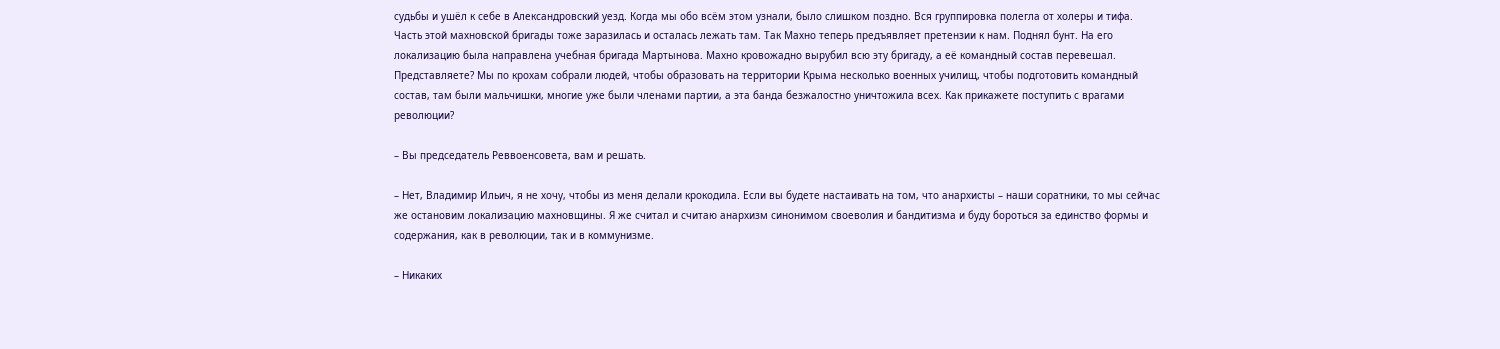судьбы и ушёл к себе в Александровский уезд. Когда мы обо всём этом узнали, было слишком поздно. Вся группировка полегла от холеры и тифа. Часть этой махновской бригады тоже заразилась и осталась лежать там. Так Махно теперь предъявляет претензии к нам. Поднял бунт. На его локализацию была направлена учебная бригада Мартынова. Махно кровожадно вырубил всю эту бригаду, а её командный состав перевешал. Представляете? Мы по крохам собрали людей, чтобы образовать на территории Крыма несколько военных училищ, чтобы подготовить командный состав, там были мальчишки, многие уже были членами партии, а эта банда безжалостно уничтожила всех. Как прикажете поступить с врагами революции?

– Вы председатель Реввоенсовета, вам и решать.

– Нет, Владимир Ильич, я не хочу, чтобы из меня делали крокодила. Если вы будете настаивать на том, что анархисты – наши соратники, то мы сейчас же остановим локализацию махновщины. Я же считал и считаю анархизм синонимом своеволия и бандитизма и буду бороться за единство формы и содержания, как в революции, так и в коммунизме.

– Никаких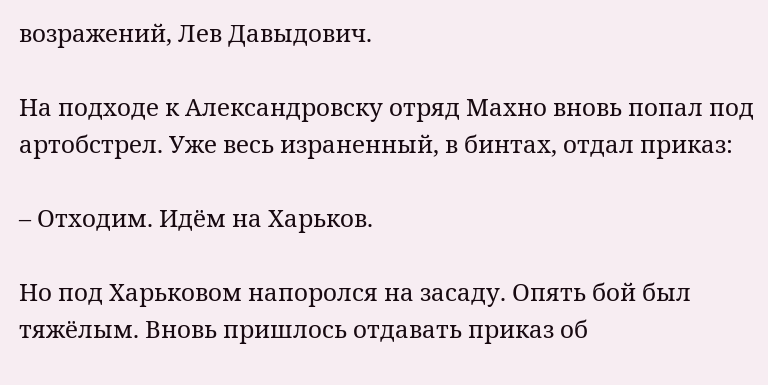возражений, Лев Давыдович.

На подходе к Александровску отряд Махно вновь попал под артобстрел. Уже весь израненный, в бинтах, отдал приказ:

– Отходим. Идём на Харьков.

Но под Харьковом напоролся на засаду. Опять бой был тяжёлым. Вновь пришлось отдавать приказ об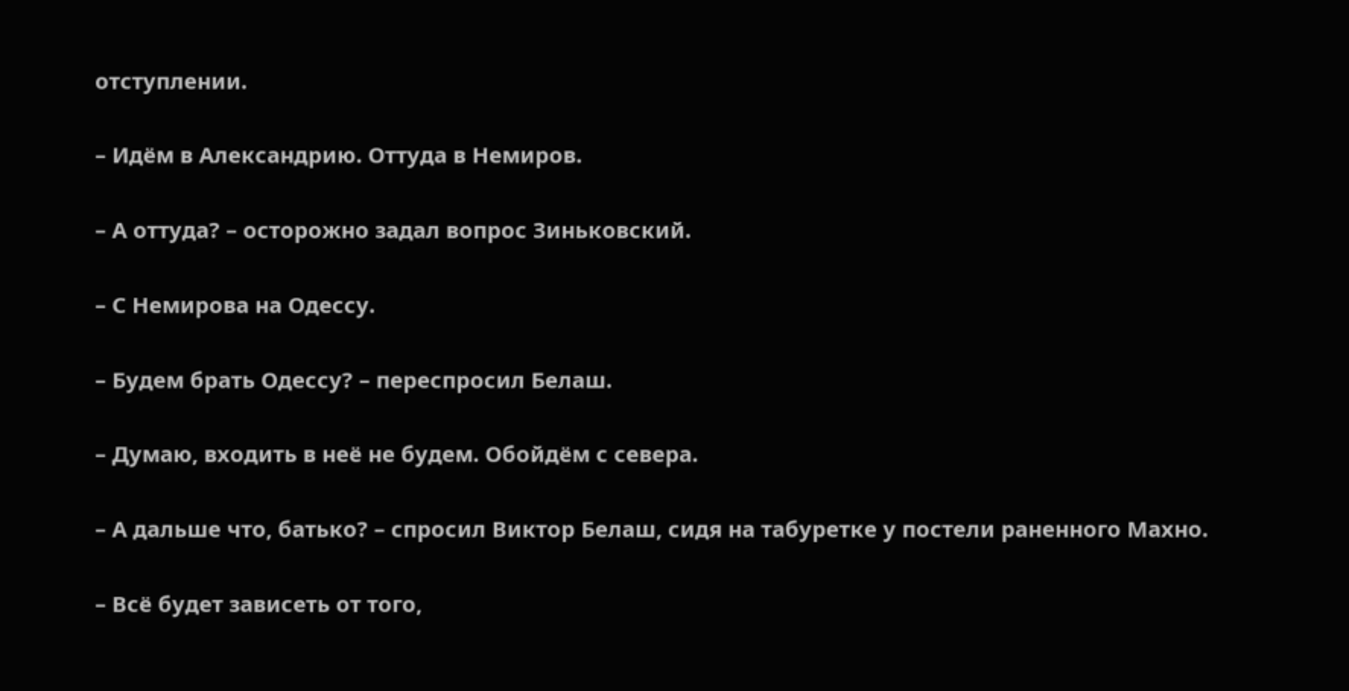отступлении.

– Идём в Александрию. Оттуда в Немиров.

– А оттуда? – осторожно задал вопрос Зиньковский.

– С Немирова на Одессу.

– Будем брать Одессу? – переспросил Белаш.

– Думаю, входить в неё не будем. Обойдём с севера.

– А дальше что, батько? – спросил Виктор Белаш, сидя на табуретке у постели раненного Махно.

– Всё будет зависеть от того,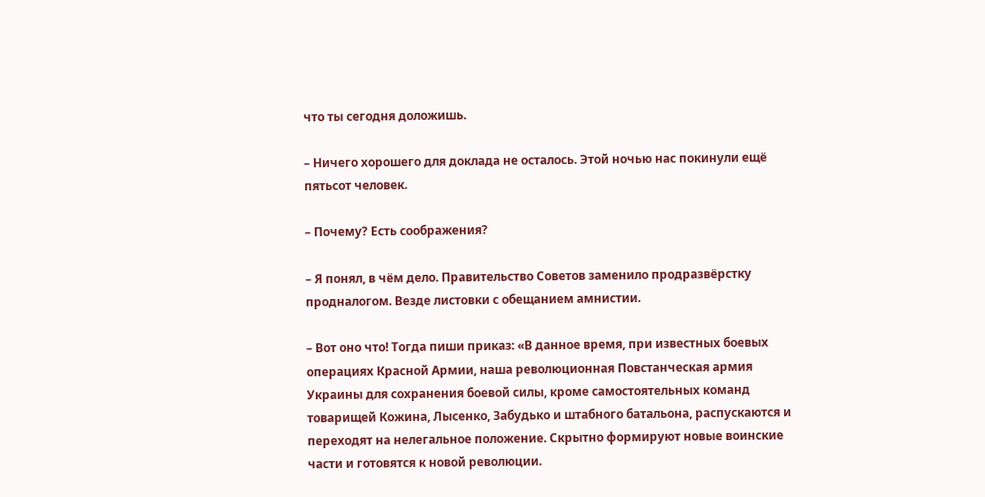что ты сегодня доложишь.

– Ничего хорошего для доклада не осталось. Этой ночью нас покинули ещё пятьсот человек.

– Почему? Есть соображения?

– Я понял, в чём дело. Правительство Советов заменило продразвёрстку продналогом. Везде листовки с обещанием амнистии.

– Вот оно что! Тогда пиши приказ: «В данное время, при известных боевых операциях Красной Армии, наша революционная Повстанческая армия Украины для сохранения боевой силы, кроме самостоятельных команд товарищей Кожина, Лысенко, Забудько и штабного батальона, распускаются и переходят на нелегальное положение. Скрытно формируют новые воинские части и готовятся к новой революции.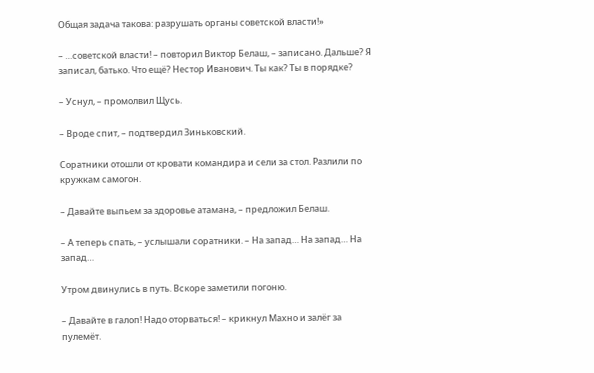Общая задача такова: разрушать органы советской власти!»

– …советской власти! – повторил Виктор Белаш, – записано. Дальше? Я записал, батько. Что ещё? Нестор Иванович. Ты как? Ты в порядке?

– Уснул, – промолвил Щусь.

– Вроде спит, – подтвердил Зиньковский.

Соратники отошли от кровати командира и сели за стол. Разлили по кружкам самогон.

– Давайте выпьем за здоровье атамана, – предложил Белаш.

– А теперь спать, – услышали соратники. – На запад… На запад… На запад…

Утром двинулись в путь. Вскоре заметили погоню.

– Давайте в галоп! Надо оторваться! – крикнул Махно и залёг за пулемёт.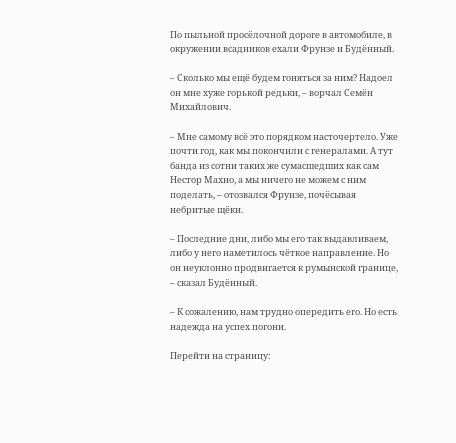По пыльной просёлочной дороге в автомобиле, в окружении всадников ехали Фрунзе и Будённый.

– Сколько мы ещё будем гоняться за ним? Надоел он мне хуже горькой редьки, – ворчал Семён Михайлович.

– Мне самому всё это порядком насточертело. Уже почти год, как мы покончили с генералами. А тут банда из сотни таких же сумасшедших как сам Нестор Махно, а мы ничего не можем с ним поделать, – отозвался Фрунзе, почёсывая небритые щёки.

– Последние дни, либо мы его так выдавливаем, либо у него наметилось чёткое направление. Но он неуклонно продвигается к румынской границе, – сказал Будённый.

– К сожалению, нам трудно опередить его. Но есть надежда на успех погони.

Перейти на страницу: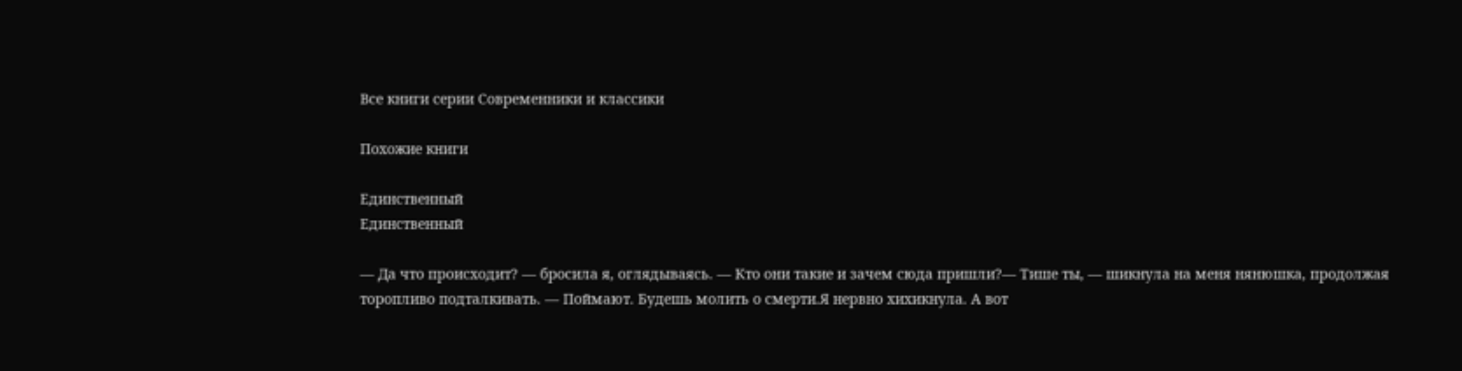Все книги серии Современники и классики

Похожие книги

Единственный
Единственный

— Да что происходит? — бросила я, оглядываясь. — Кто они такие и зачем сюда пришли?— Тише ты, — шикнула на меня нянюшка, продолжая торопливо подталкивать. — Поймают. Будешь молить о смерти.Я нервно хихикнула. А вот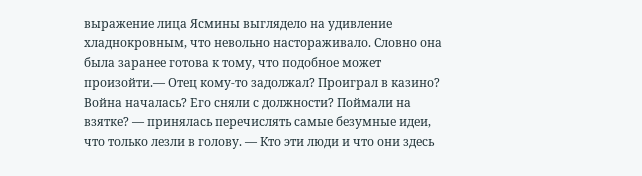выражение лица Ясмины выглядело на удивление хладнокровным, что невольно настораживало. Словно она была заранее готова к тому, что подобное может произойти.— Отец кому-то задолжал? Проиграл в казино? Война началась? Его сняли с должности? Поймали на взятке? — принялась перечислять самые безумные идеи, что только лезли в голову. — Кто эти люди и что они здесь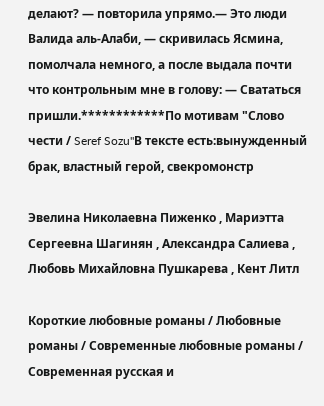делают? — повторила упрямо.— Это люди Валида аль-Алаби, — скривилась Ясмина, помолчала немного, а после выдала почти что контрольным мне в голову: — Свататься пришли.************По мотивам "Слово чести / Seref Sozu"В тексте есть:вынужденный брак, властный герой, свекромонстр

Эвелина Николаевна Пиженко , Мариэтта Сергеевна Шагинян , Александра Салиева , Любовь Михайловна Пушкарева , Кент Литл

Короткие любовные романы / Любовные романы / Современные любовные романы / Современная русская и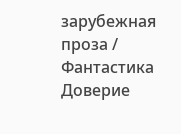зарубежная проза / Фантастика
Доверие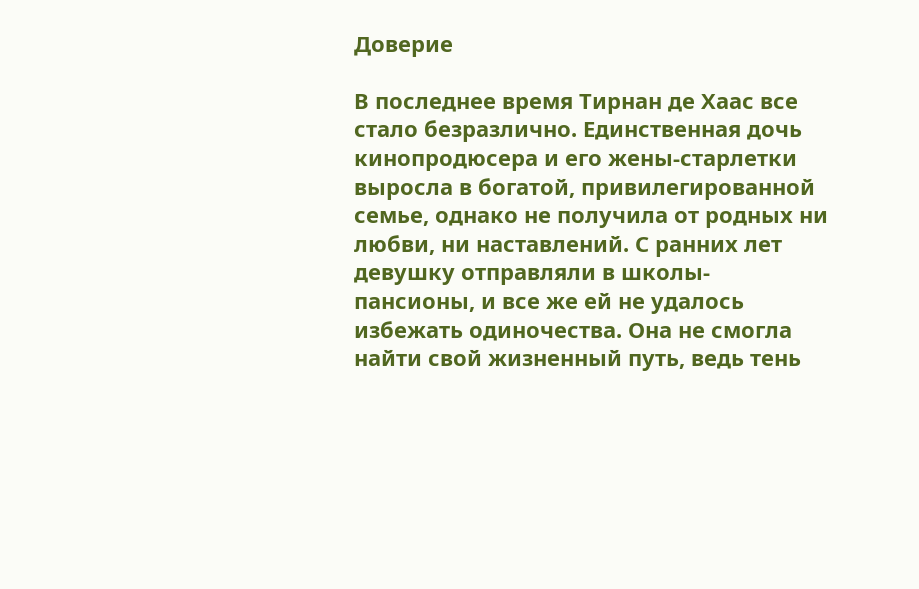Доверие

В последнее время Тирнан де Хаас все стало безразлично. Единственная дочь кинопродюсера и его жены-старлетки выросла в богатой, привилегированной семье, однако не получила от родных ни любви, ни наставлений. С ранних лет девушку отправляли в школы-пансионы, и все же ей не удалось избежать одиночества. Она не смогла найти свой жизненный путь, ведь тень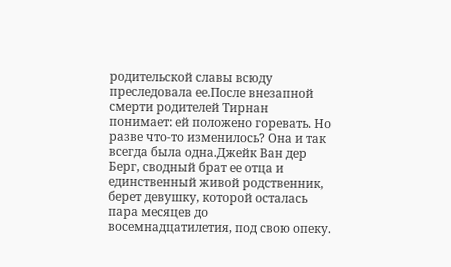родительской славы всюду преследовала ее.После внезапной смерти родителей Тирнан понимает: ей положено горевать. Но разве что-то изменилось? Она и так всегда была одна.Джейк Ван дер Берг, сводный брат ее отца и единственный живой родственник, берет девушку, которой осталась пара месяцев до восемнадцатилетия, под свою опеку.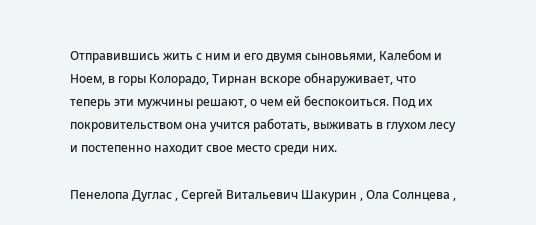Отправившись жить с ним и его двумя сыновьями, Калебом и Ноем, в горы Колорадо, Тирнан вскоре обнаруживает, что теперь эти мужчины решают, о чем ей беспокоиться. Под их покровительством она учится работать, выживать в глухом лесу и постепенно находит свое место среди них.

Пенелопа Дуглас , Сергей Витальевич Шакурин , Ола Солнцева ,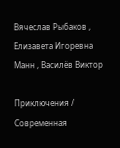Вячеслав Рыбаков , Елизавета Игоревна Манн , Василёв Виктор

Приключения / Современная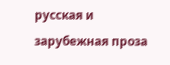русская и зарубежная проза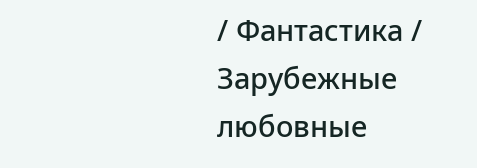/ Фантастика / Зарубежные любовные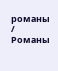романы / Романы